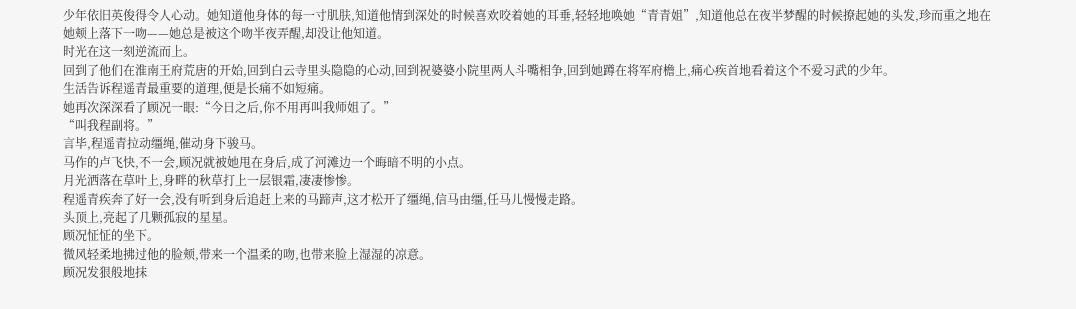少年依旧英俊得令人心动。她知道他身体的每一寸肌肤,知道他情到深处的时候喜欢咬着她的耳垂,轻轻地唤她“青青姐”,知道他总在夜半梦醒的时候撩起她的头发,珍而重之地在她颊上落下一吻——她总是被这个吻半夜弄醒,却没让他知道。
时光在这一刻逆流而上。
回到了他们在淮南王府荒唐的开始,回到白云寺里头隐隐的心动,回到祝婆婆小院里两人斗嘴相争,回到她蹲在将军府檐上,痛心疾首地看着这个不爱习武的少年。
生活告诉程遥青最重要的道理,便是长痛不如短痛。
她再次深深看了顾况一眼:“今日之后,你不用再叫我师姐了。”
“叫我程副将。”
言毕,程遥青拉动缰绳,催动身下骏马。
马作的卢飞快,不一会,顾况就被她甩在身后,成了河滩边一个晦暗不明的小点。
月光洒落在草叶上,身畔的秋草打上一层银霜,凄凄惨惨。
程遥青疾奔了好一会,没有听到身后追赶上来的马蹄声,这才松开了缰绳,信马由缰,任马儿慢慢走路。
头顶上,亮起了几颗孤寂的星星。
顾况怔怔的坐下。
微风轻柔地拂过他的脸颊,带来一个温柔的吻,也带来脸上湿湿的凉意。
顾况发狠般地抹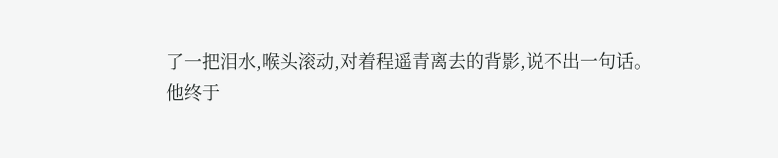了一把泪水,喉头滚动,对着程遥青离去的背影,说不出一句话。
他终于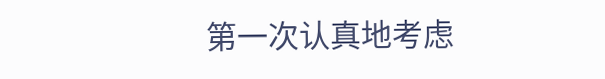第一次认真地考虑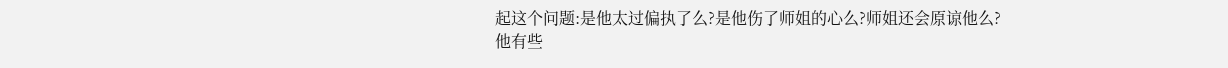起这个问题:是他太过偏执了么?是他伤了师姐的心么?师姐还会原谅他么?
他有些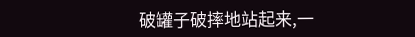破罐子破摔地站起来,一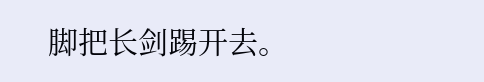脚把长剑踢开去。